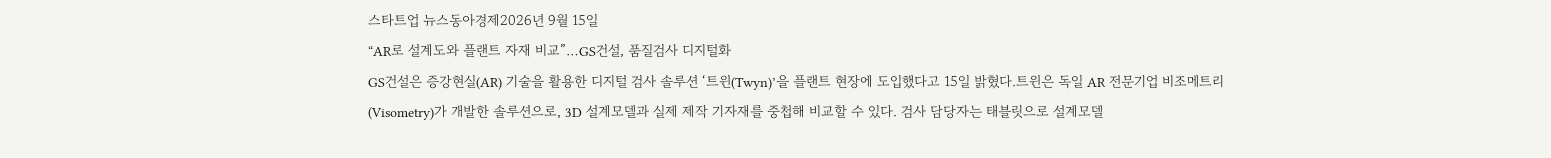스타트업 뉴스동아경제2026년 9월 15일
“AR로 설계도와 플랜트 자재 비교”…GS건설, 품질검사 디지털화
GS건설은 증강현실(AR) 기술을 활용한 디지털 검사 솔루션 ‘트윈(Twyn)’을 플랜트 현장에 도입했다고 15일 밝혔다.트윈은 독일 AR 전문기업 비조메트리(Visometry)가 개발한 솔루션으로, 3D 설계모델과 실제 제작 기자재를 중첩해 비교할 수 있다. 검사 담당자는 태블릿으로 설계모델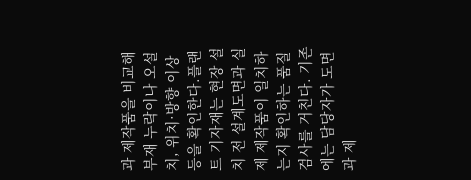과 제작품을 비교해 부재 누락이나 오설치, 위치·방향 이상 등을 확인한다.플랜트 기자재는 현장 설치 전 설계도면과 실제 제작품이 일치하는지 확인하는 품질검사를 거친다. 기존에는 담당자가 도면과 제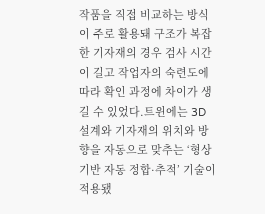작품을 직접 비교하는 방식이 주로 활용돼 구조가 복잡한 기자재의 경우 검사 시간이 길고 작업자의 숙련도에 따라 확인 과정에 차이가 생길 수 있었다.트윈에는 3D 설계와 기자재의 위치와 방향을 자동으로 맞추는 ‘형상 기반 자동 정합·추적’ 기술이 적용됐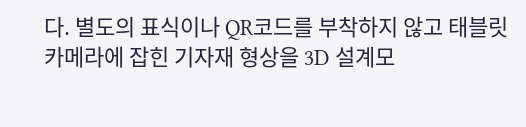다. 별도의 표식이나 QR코드를 부착하지 않고 태블릿 카메라에 잡힌 기자재 형상을 3D 설계모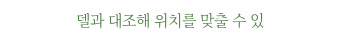델과 대조해 위치를 맞출 수 있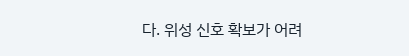다. 위성 신호 확보가 어려